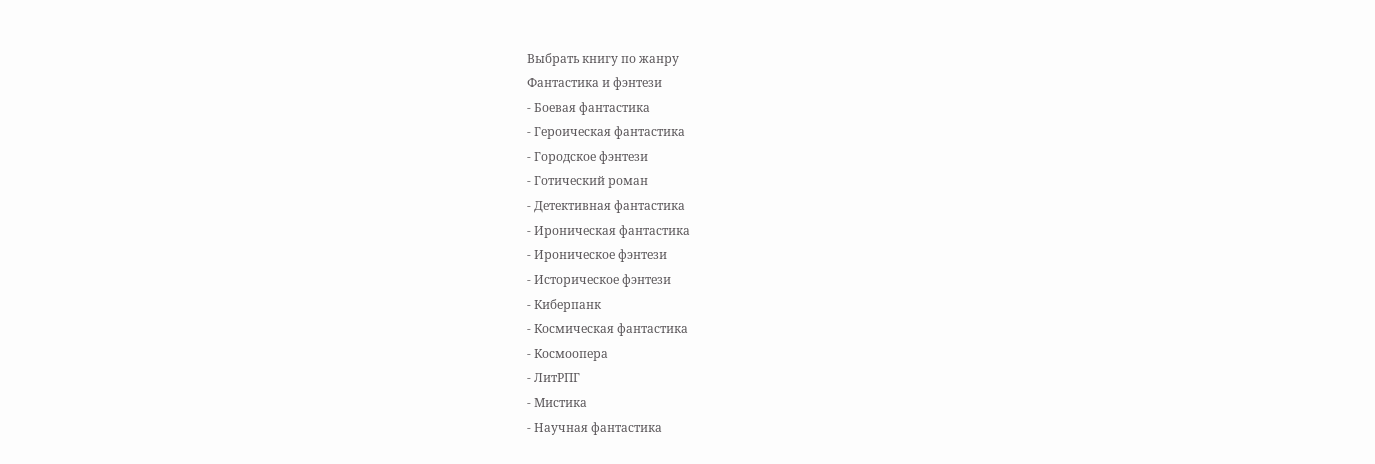Выбрать книгу по жанру
Фантастика и фэнтези
- Боевая фантастика
- Героическая фантастика
- Городское фэнтези
- Готический роман
- Детективная фантастика
- Ироническая фантастика
- Ироническое фэнтези
- Историческое фэнтези
- Киберпанк
- Космическая фантастика
- Космоопера
- ЛитРПГ
- Мистика
- Научная фантастика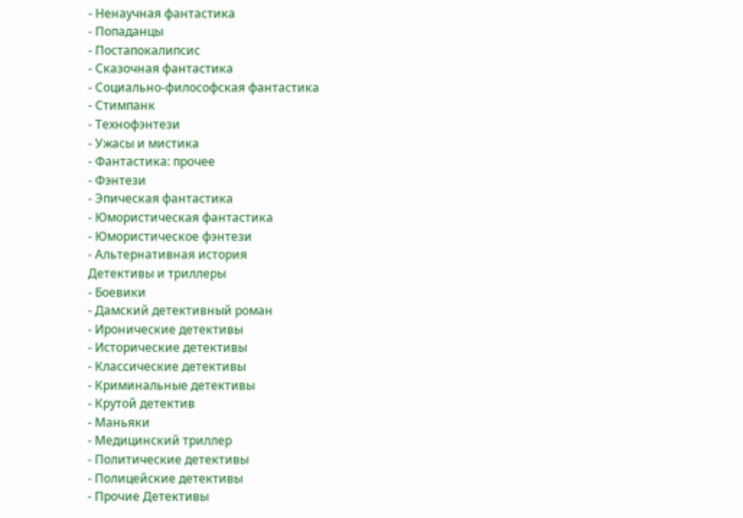- Ненаучная фантастика
- Попаданцы
- Постапокалипсис
- Сказочная фантастика
- Социально-философская фантастика
- Стимпанк
- Технофэнтези
- Ужасы и мистика
- Фантастика: прочее
- Фэнтези
- Эпическая фантастика
- Юмористическая фантастика
- Юмористическое фэнтези
- Альтернативная история
Детективы и триллеры
- Боевики
- Дамский детективный роман
- Иронические детективы
- Исторические детективы
- Классические детективы
- Криминальные детективы
- Крутой детектив
- Маньяки
- Медицинский триллер
- Политические детективы
- Полицейские детективы
- Прочие Детективы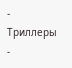- Триллеры
-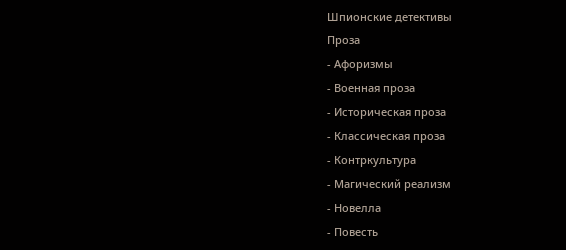Шпионские детективы
Проза
- Афоризмы
- Военная проза
- Историческая проза
- Классическая проза
- Контркультура
- Магический реализм
- Новелла
- Повесть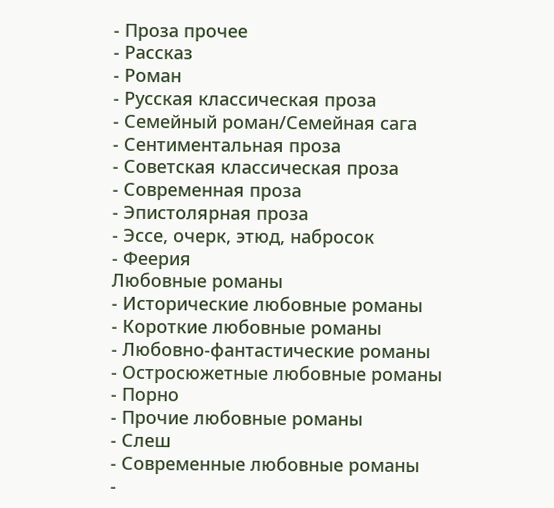- Проза прочее
- Рассказ
- Роман
- Русская классическая проза
- Семейный роман/Семейная сага
- Сентиментальная проза
- Советская классическая проза
- Современная проза
- Эпистолярная проза
- Эссе, очерк, этюд, набросок
- Феерия
Любовные романы
- Исторические любовные романы
- Короткие любовные романы
- Любовно-фантастические романы
- Остросюжетные любовные романы
- Порно
- Прочие любовные романы
- Слеш
- Современные любовные романы
-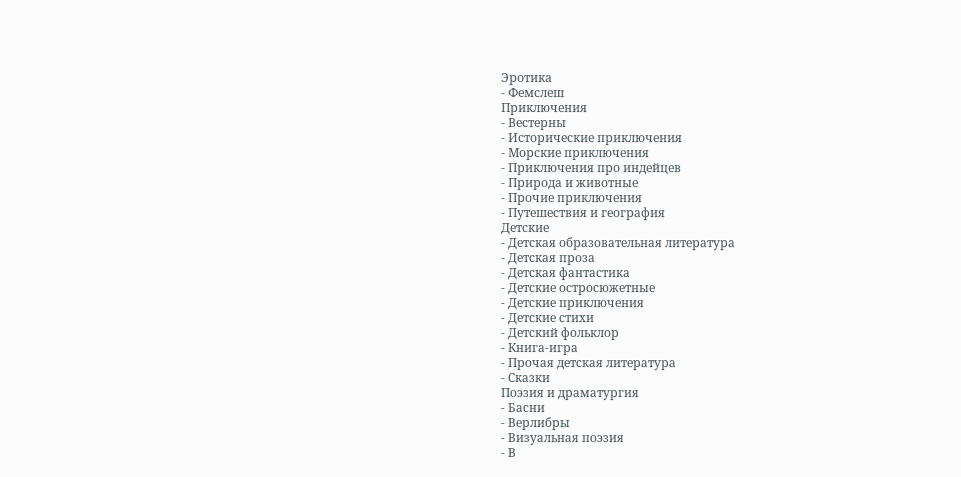Эротика
- Фемслеш
Приключения
- Вестерны
- Исторические приключения
- Морские приключения
- Приключения про индейцев
- Природа и животные
- Прочие приключения
- Путешествия и география
Детские
- Детская образовательная литература
- Детская проза
- Детская фантастика
- Детские остросюжетные
- Детские приключения
- Детские стихи
- Детский фольклор
- Книга-игра
- Прочая детская литература
- Сказки
Поэзия и драматургия
- Басни
- Верлибры
- Визуальная поэзия
- В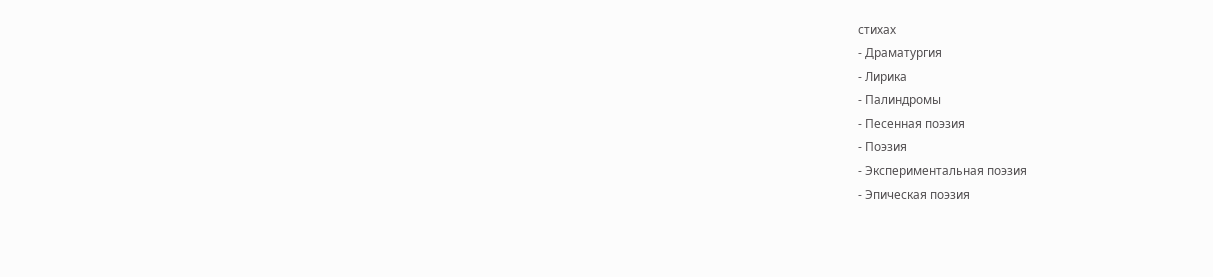стихах
- Драматургия
- Лирика
- Палиндромы
- Песенная поэзия
- Поэзия
- Экспериментальная поэзия
- Эпическая поэзия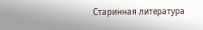Старинная литература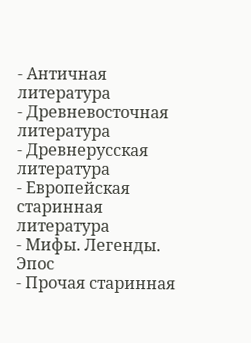- Античная литература
- Древневосточная литература
- Древнерусская литература
- Европейская старинная литература
- Мифы. Легенды. Эпос
- Прочая старинная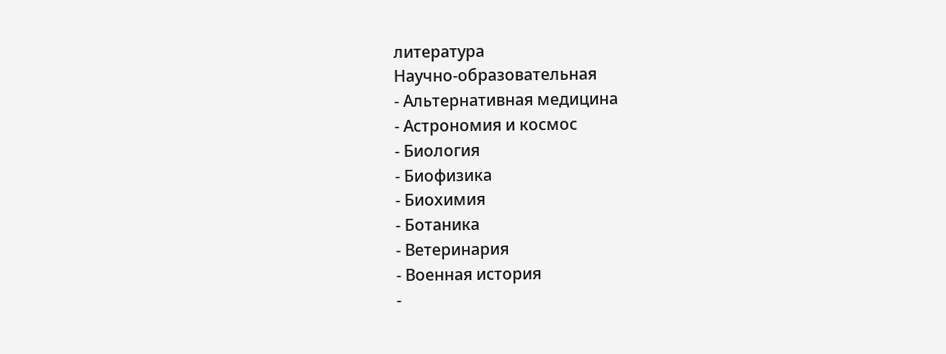литература
Научно-образовательная
- Альтернативная медицина
- Астрономия и космос
- Биология
- Биофизика
- Биохимия
- Ботаника
- Ветеринария
- Военная история
-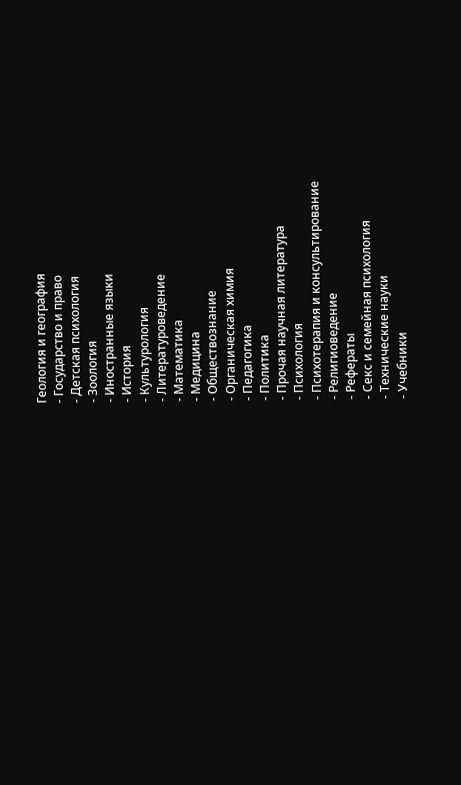Геология и география
- Государство и право
- Детская психология
- Зоология
- Иностранные языки
- История
- Культурология
- Литературоведение
- Математика
- Медицина
- Обществознание
- Органическая химия
- Педагогика
- Политика
- Прочая научная литература
- Психология
- Психотерапия и консультирование
- Религиоведение
- Рефераты
- Секс и семейная психология
- Технические науки
- Учебники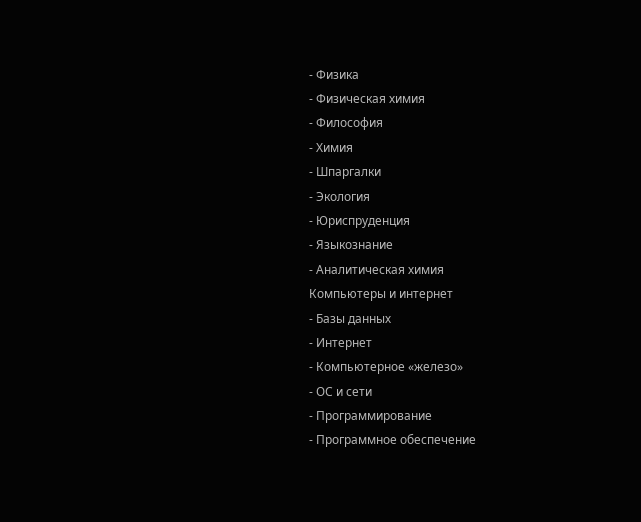- Физика
- Физическая химия
- Философия
- Химия
- Шпаргалки
- Экология
- Юриспруденция
- Языкознание
- Аналитическая химия
Компьютеры и интернет
- Базы данных
- Интернет
- Компьютерное «железо»
- ОС и сети
- Программирование
- Программное обеспечение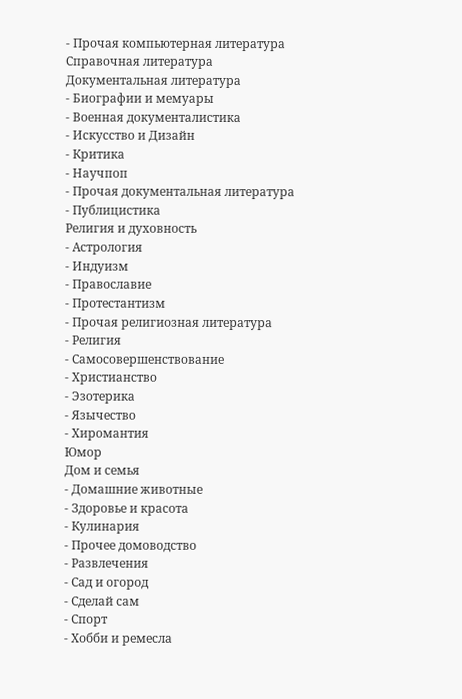- Прочая компьютерная литература
Справочная литература
Документальная литература
- Биографии и мемуары
- Военная документалистика
- Искусство и Дизайн
- Критика
- Научпоп
- Прочая документальная литература
- Публицистика
Религия и духовность
- Астрология
- Индуизм
- Православие
- Протестантизм
- Прочая религиозная литература
- Религия
- Самосовершенствование
- Христианство
- Эзотерика
- Язычество
- Хиромантия
Юмор
Дом и семья
- Домашние животные
- Здоровье и красота
- Кулинария
- Прочее домоводство
- Развлечения
- Сад и огород
- Сделай сам
- Спорт
- Хобби и ремесла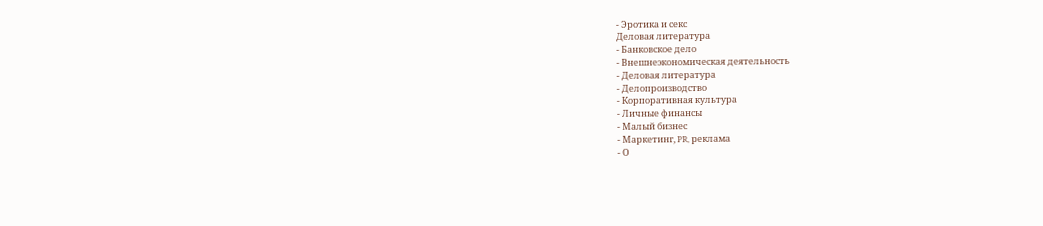- Эротика и секс
Деловая литература
- Банковское дело
- Внешнеэкономическая деятельность
- Деловая литература
- Делопроизводство
- Корпоративная культура
- Личные финансы
- Малый бизнес
- Маркетинг, PR, реклама
- О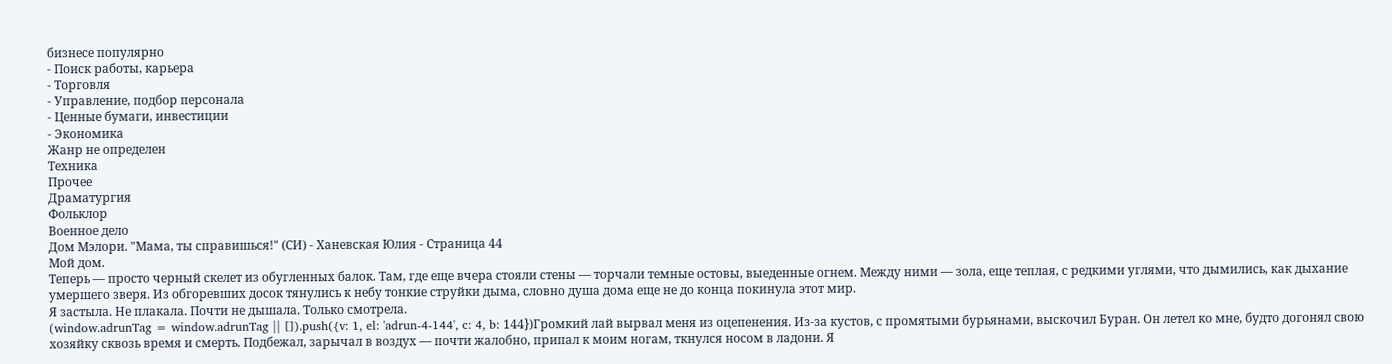бизнесе популярно
- Поиск работы, карьера
- Торговля
- Управление, подбор персонала
- Ценные бумаги, инвестиции
- Экономика
Жанр не определен
Техника
Прочее
Драматургия
Фольклор
Военное дело
Дом Мэлори. "Мама, ты справишься!" (СИ) - Ханевская Юлия - Страница 44
Мой дом.
Теперь — просто черный скелет из обугленных балок. Там, где еще вчера стояли стены — торчали темные остовы, выеденные огнем. Между ними — зола, еще теплая, с редкими углями, что дымились, как дыхание умершего зверя. Из обгоревших досок тянулись к небу тонкие струйки дыма, словно душа дома еще не до конца покинула этот мир.
Я застыла. Не плакала. Почти не дышала. Только смотрела.
(window.adrunTag = window.adrunTag || []).push({v: 1, el: 'adrun-4-144', c: 4, b: 144})Громкий лай вырвал меня из оцепенения. Из-за кустов, с промятыми бурьянами, выскочил Буран. Он летел ко мне, будто догонял свою хозяйку сквозь время и смерть. Подбежал, зарычал в воздух — почти жалобно, припал к моим ногам, ткнулся носом в ладони. Я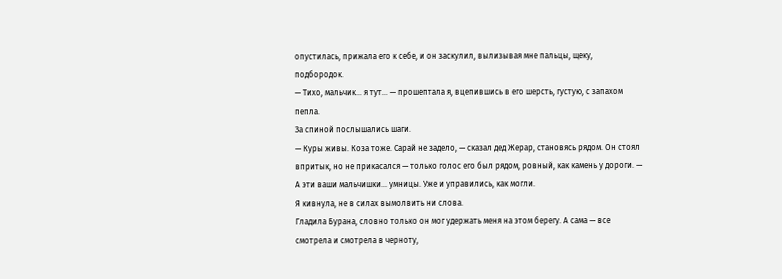опустилась, прижала его к себе, и он заскулил, вылизывая мне пальцы, щеку, подбородок.
— Тихо, мальчик… я тут… — прошептала я, вцепившись в его шерсть, густую, с запахом пепла.
За спиной послышались шаги.
— Куры живы. Коза тоже. Сарай не задело, — сказал дед Жерар, становясь рядом. Он стоял впритык, но не прикасался — только голос его был рядом, ровный, как камень у дороги. — А эти ваши мальчишки… умницы. Уже и управились, как могли.
Я кивнула, не в силах вымолвить ни слова.
Гладила Бурана, словно только он мог удержать меня на этом берегу. А сама — все смотрела и смотрела в черноту,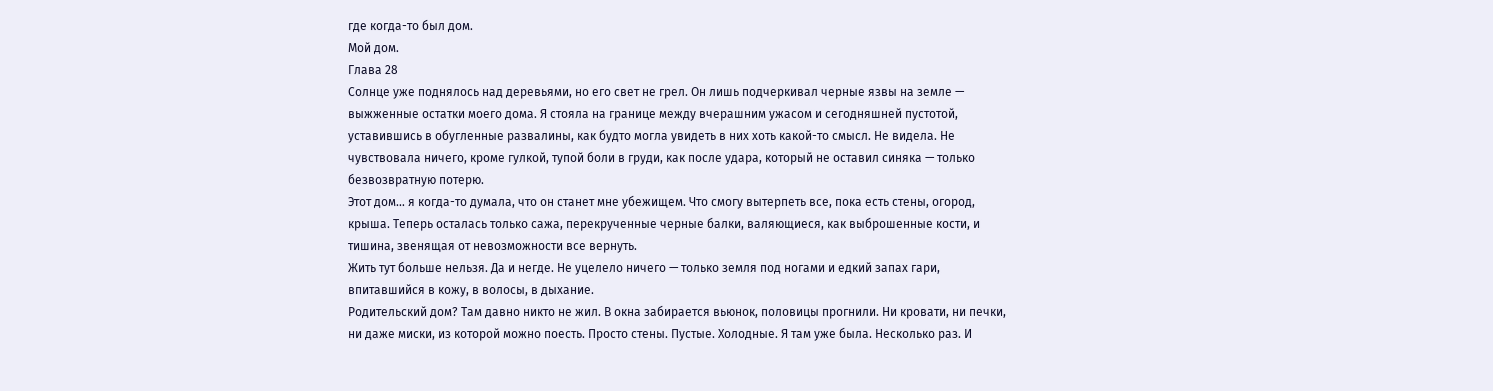где когда-то был дом.
Мой дом.
Глава 28
Солнце уже поднялось над деревьями, но его свет не грел. Он лишь подчеркивал черные язвы на земле — выжженные остатки моего дома. Я стояла на границе между вчерашним ужасом и сегодняшней пустотой, уставившись в обугленные развалины, как будто могла увидеть в них хоть какой-то смысл. Не видела. Не чувствовала ничего, кроме гулкой, тупой боли в груди, как после удара, который не оставил синяка — только безвозвратную потерю.
Этот дом… я когда-то думала, что он станет мне убежищем. Что смогу вытерпеть все, пока есть стены, огород, крыша. Теперь осталась только сажа, перекрученные черные балки, валяющиеся, как выброшенные кости, и тишина, звенящая от невозможности все вернуть.
Жить тут больше нельзя. Да и негде. Не уцелело ничего — только земля под ногами и едкий запах гари, впитавшийся в кожу, в волосы, в дыхание.
Родительский дом? Там давно никто не жил. В окна забирается вьюнок, половицы прогнили. Ни кровати, ни печки, ни даже миски, из которой можно поесть. Просто стены. Пустые. Холодные. Я там уже была. Несколько раз. И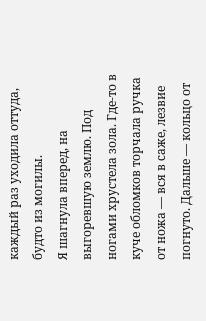каждый раз уходила оттуда, будто из могилы.
Я шагнула вперед, на выгоревшую землю. Под ногами хрустела зола. Где-то в куче обломков торчала ручка от ножа — вся в саже, лезвие погнуто. Дальше — кольцо от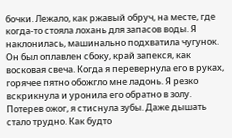бочки. Лежало, как ржавый обруч, на месте, где когда-то стояла лохань для запасов воды. Я наклонилась, машинально подхватила чугунок. Он был оплавлен сбоку, край запекся, как восковая свеча. Когда я перевернула его в руках, горячее пятно обожгло мне ладонь. Я резко вскрикнула и уронила его обратно в золу.
Потерев ожог, я стиснула зубы. Даже дышать стало трудно. Как будто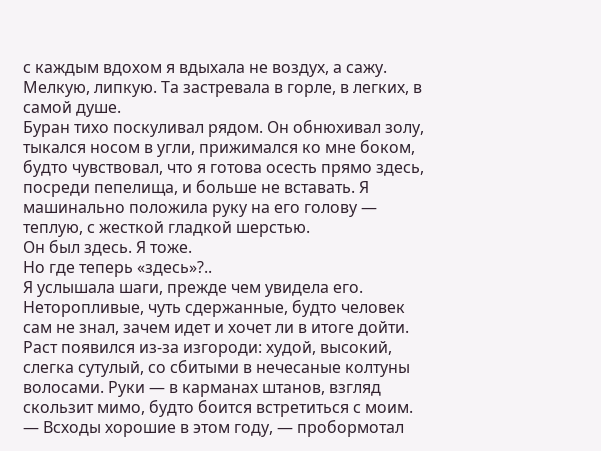с каждым вдохом я вдыхала не воздух, а сажу. Мелкую, липкую. Та застревала в горле, в легких, в самой душе.
Буран тихо поскуливал рядом. Он обнюхивал золу, тыкался носом в угли, прижимался ко мне боком, будто чувствовал, что я готова осесть прямо здесь, посреди пепелища, и больше не вставать. Я машинально положила руку на его голову — теплую, с жесткой гладкой шерстью.
Он был здесь. Я тоже.
Но где теперь «здесь»?..
Я услышала шаги, прежде чем увидела его. Неторопливые, чуть сдержанные, будто человек сам не знал, зачем идет и хочет ли в итоге дойти. Раст появился из-за изгороди: худой, высокий, слегка сутулый, со сбитыми в нечесаные колтуны волосами. Руки — в карманах штанов, взгляд скользит мимо, будто боится встретиться с моим.
— Всходы хорошие в этом году, — пробормотал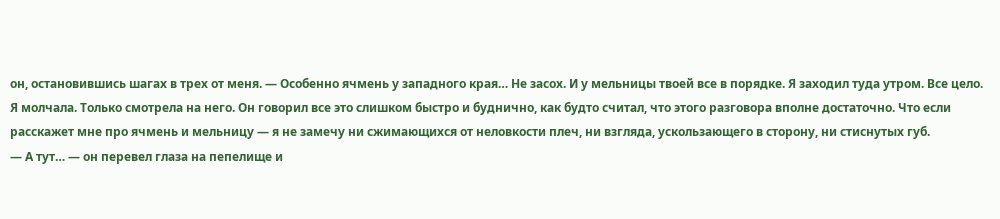он, остановившись шагах в трех от меня. — Особенно ячмень у западного края… Не засох. И у мельницы твоей все в порядке. Я заходил туда утром. Все цело.
Я молчала. Только смотрела на него. Он говорил все это слишком быстро и буднично, как будто считал, что этого разговора вполне достаточно. Что если расскажет мне про ячмень и мельницу — я не замечу ни сжимающихся от неловкости плеч, ни взгляда, ускользающего в сторону, ни стиснутых губ.
— А тут… — он перевел глаза на пепелище и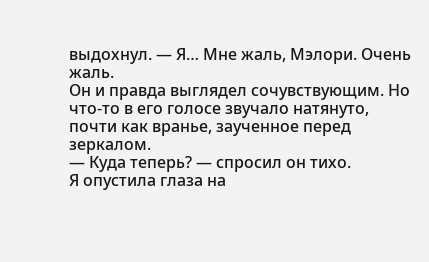выдохнул. — Я… Мне жаль, Мэлори. Очень жаль.
Он и правда выглядел сочувствующим. Но что-то в его голосе звучало натянуто, почти как вранье, заученное перед зеркалом.
— Куда теперь? — спросил он тихо.
Я опустила глаза на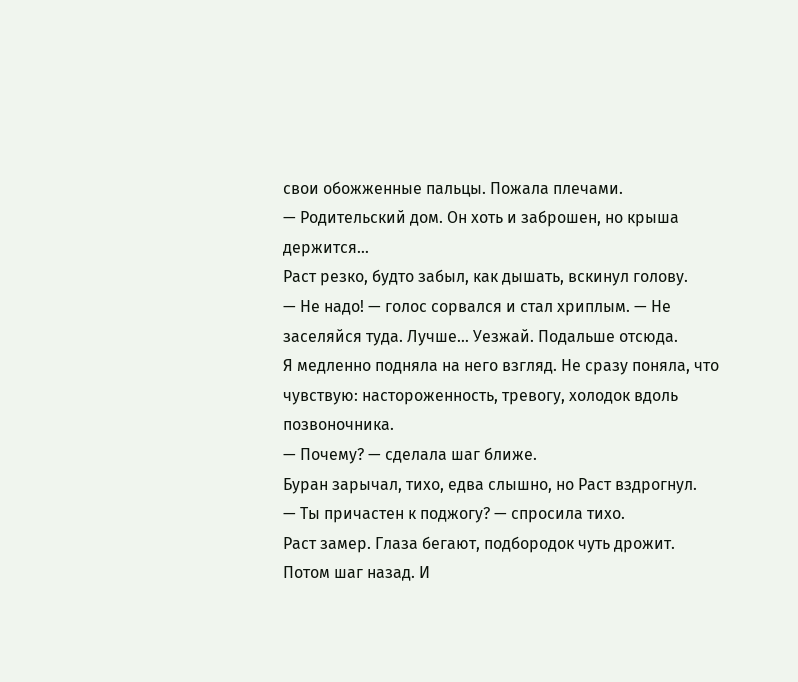свои обожженные пальцы. Пожала плечами.
— Родительский дом. Он хоть и заброшен, но крыша держится…
Раст резко, будто забыл, как дышать, вскинул голову.
— Не надо! — голос сорвался и стал хриплым. — Не заселяйся туда. Лучше… Уезжай. Подальше отсюда.
Я медленно подняла на него взгляд. Не сразу поняла, что чувствую: настороженность, тревогу, холодок вдоль позвоночника.
— Почему? — сделала шаг ближе.
Буран зарычал, тихо, едва слышно, но Раст вздрогнул.
— Ты причастен к поджогу? — спросила тихо.
Раст замер. Глаза бегают, подбородок чуть дрожит. Потом шаг назад. И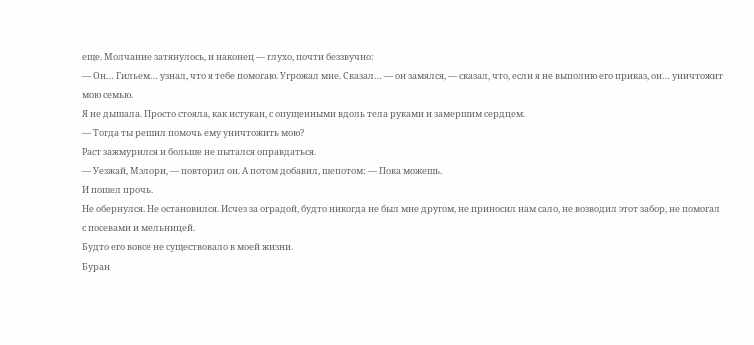еще. Молчание затянулось, и наконец — глухо, почти беззвучно:
— Он… Гильем… узнал, что я тебе помогаю. Угрожал мне. Сказал… — он замялся, — сказал, что, если я не выполню его приказ, он… уничтожит мою семью.
Я не дышала. Просто стояла, как истукан, с опущенными вдоль тела руками и замершим сердцем.
— Тогда ты решил помочь ему уничтожить мою?
Раст зажмурился и больше не пытался оправдаться.
— Уезжай, Мэлори, — повторил он. А потом добавил, шепотом: — Пока можешь.
И пошел прочь.
Не обернулся. Не остановился. Исчез за оградой, будто никогда не был мне другом, не приносил нам сало, не возводил этот забор, не помогал с посевами и мельницей.
Будто его вовсе не существовало в моей жизни.
Буран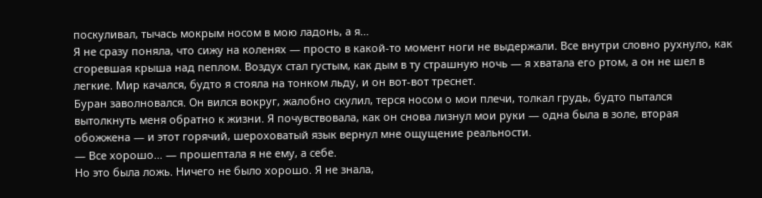поскуливал, тычась мокрым носом в мою ладонь, а я…
Я не сразу поняла, что сижу на коленях — просто в какой-то момент ноги не выдержали. Все внутри словно рухнуло, как сгоревшая крыша над пеплом. Воздух стал густым, как дым в ту страшную ночь — я хватала его ртом, а он не шел в легкие. Мир качался, будто я стояла на тонком льду, и он вот-вот треснет.
Буран заволновался. Он вился вокруг, жалобно скулил, терся носом о мои плечи, толкал грудь, будто пытался вытолкнуть меня обратно к жизни. Я почувствовала, как он снова лизнул мои руки — одна была в золe, вторая обожжена — и этот горячий, шероховатый язык вернул мне ощущение реальности.
— Все хорошо… — прошептала я не ему, а себе.
Но это была ложь. Ничего не было хорошо. Я не знала,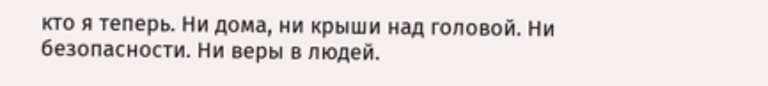кто я теперь. Ни дома, ни крыши над головой. Ни безопасности. Ни веры в людей.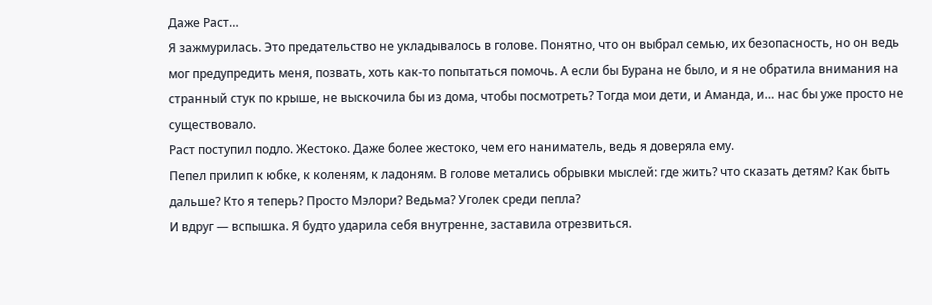Даже Раст…
Я зажмурилась. Это предательство не укладывалось в голове. Понятно, что он выбрал семью, их безопасность, но он ведь мог предупредить меня, позвать, хоть как-то попытаться помочь. А если бы Бурана не было, и я не обратила внимания на странный стук по крыше, не выскочила бы из дома, чтобы посмотреть? Тогда мои дети, и Аманда, и… нас бы уже просто не существовало.
Раст поступил подло. Жестоко. Даже более жестоко, чем его наниматель, ведь я доверяла ему.
Пепел прилип к юбке, к коленям, к ладоням. В голове метались обрывки мыслей: где жить? что сказать детям? Как быть дальше? Кто я теперь? Просто Мэлори? Ведьма? Уголек среди пепла?
И вдруг — вспышка. Я будто ударила себя внутренне, заставила отрезвиться.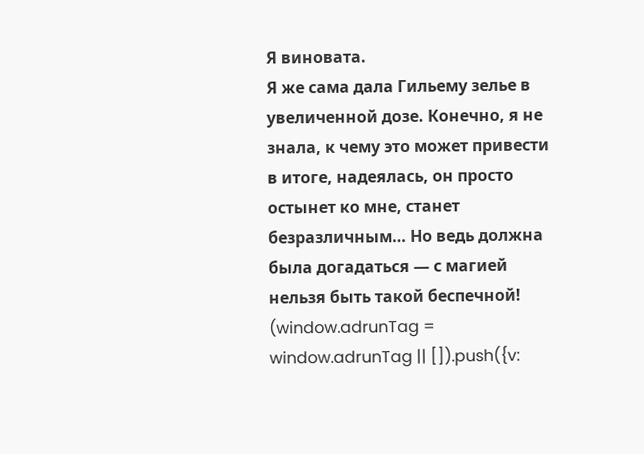Я виновата.
Я же сама дала Гильему зелье в увеличенной дозе. Конечно, я не знала, к чему это может привести в итоге, надеялась, он просто остынет ко мне, станет безразличным… Но ведь должна была догадаться — с магией нельзя быть такой беспечной!
(window.adrunTag = window.adrunTag || []).push({v: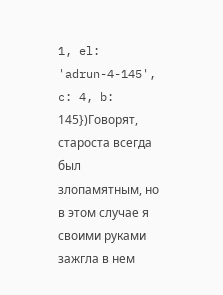1, el: 'adrun-4-145', c: 4, b: 145})Говорят, староста всегда был злопамятным, но в этом случае я своими руками зажгла в нем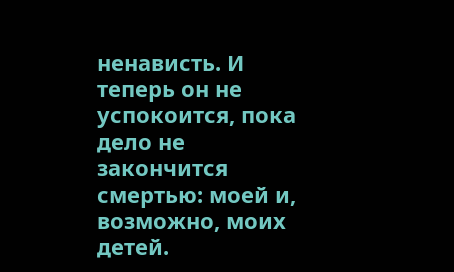ненависть. И теперь он не успокоится, пока дело не закончится смертью: моей и, возможно, моих детей.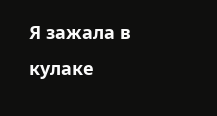Я зажала в кулаке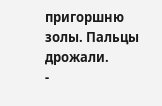пригоршню золы. Пальцы дрожали.
-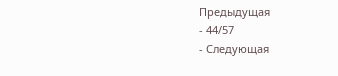Предыдущая
- 44/57
- Следующая